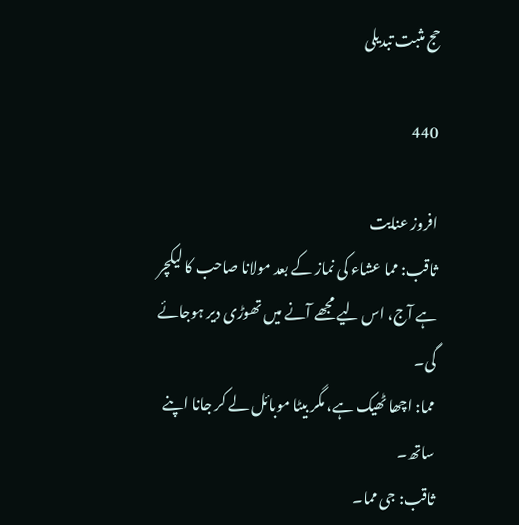حج مثبت تبدیلی

440

افروز عنایت
ثاقب: مما عشاء کی نماز کے بعد مولانا صاحب کا لیکچر ہے آج، اس لیے مجھے آنے میں تھوڑی دیر ہوجائے گی۔
مما: اچھا ٹھیک ہے، مگر بیٹا موبائل لے کر جانا اپنے ساتھ۔
ثاقب: جی مما۔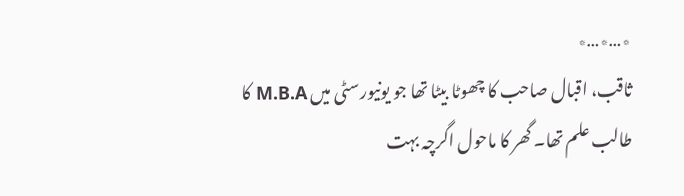٭…٭…٭
ثاقب، اقبال صاحب کا چھوٹا بیٹا تھا جو یونیورسٹی میں M.B.A کا طالب علم تھا۔ گھر کا ماحول اگرچہ بہت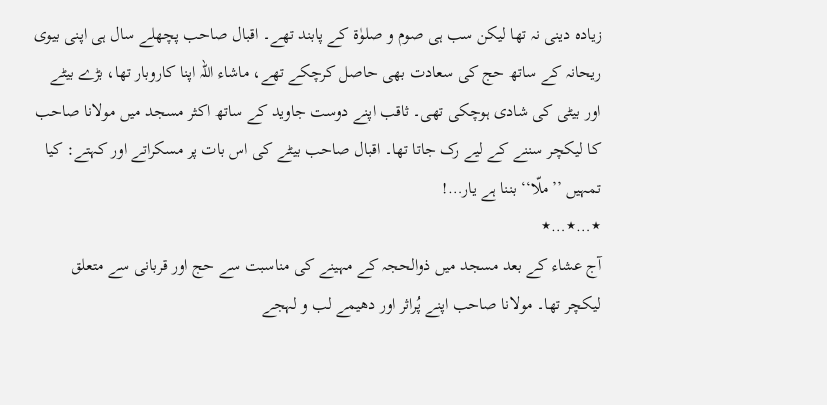زیادہ دینی نہ تھا لیکن سب ہی صوم و صلوٰۃ کے پابند تھے۔ اقبال صاحب پچھلے سال ہی اپنی بیوی ریحانہ کے ساتھ حج کی سعادت بھی حاصل کرچکے تھے، ماشاء اللہ اپنا کاروبار تھا، بڑے بیٹے اور بیٹی کی شادی ہوچکی تھی۔ ثاقب اپنے دوست جاوید کے ساتھ اکثر مسجد میں مولانا صاحب کا لیکچر سننے کے لیے رک جاتا تھا۔ اقبال صاحب بیٹے کی اس بات پر مسکراتے اور کہتے: کیا تمہیں ’’ملّا‘‘ بننا ہے یار…!
٭…٭…٭
آج عشاء کے بعد مسجد میں ذوالحجہ کے مہینے کی مناسبت سے حج اور قربانی سے متعلق لیکچر تھا۔ مولانا صاحب اپنے پُراثر اور دھیمے لب و لہجے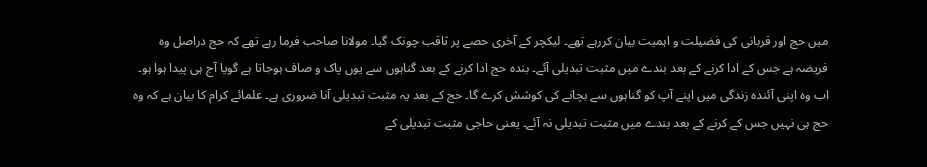میں حج اور قربانی کی فضیلت و اہمیت بیان کررہے تھے۔ لیکچر کے آخری حصے پر ثاقب چونک گیا۔ مولانا صاحب فرما رہے تھے کہ حج دراصل وہ فریضہ ہے جس کے ادا کرنے کے بعد بندے میں مثبت تبدیلی آئے۔ بندہ حج ادا کرنے کے بعد گناہوں سے یوں پاک و صاف ہوجاتا ہے گویا آج ہی پیدا ہوا ہو۔ اب وہ اپنی آئندہ زندگی میں اپنے آپ کو گناہوں سے بچانے کی کوشش کرے گا۔ حج کے بعد یہ مثبت تبدیلی آنا ضروری ہے۔ علمائے کرام کا بیان ہے کہ وہ حج ہی نہیں جس کے کرنے کے بعد بندے میں مثبت تبدیلی نہ آئے۔ یعنی حاجی مثبت تبدیلی کے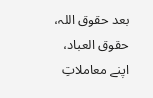بعد حقوق اللہ، حقوق العباد، اپنے معاملاتِ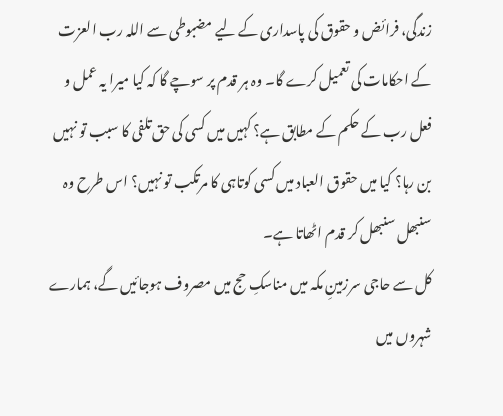زندگی، فرائض و حقوق کی پاسداری کے لیے مضبوطی سے اللہ رب العزت کے احکامات کی تعمیل کرے گا۔ وہ ہر قدم پر سوچے گا کہ کیا میرا یہ عمل و فعل رب کے حکم کے مطابق ہے؟ کہیں میں کسی کی حق تلفی کا سبب تو نہیں بن رہا؟ کیا میں حقوق العباد میں کسی کوتاہی کا مرتکب تو نہیں؟ اس طرح وہ سنبھل سنبھل کر قدم اٹھاتا ہے۔
کل سے حاجی سرزمینِ مکہ میں مناسکِ حج میں مصروف ہوجائیں گے، ہمارے شہروں میں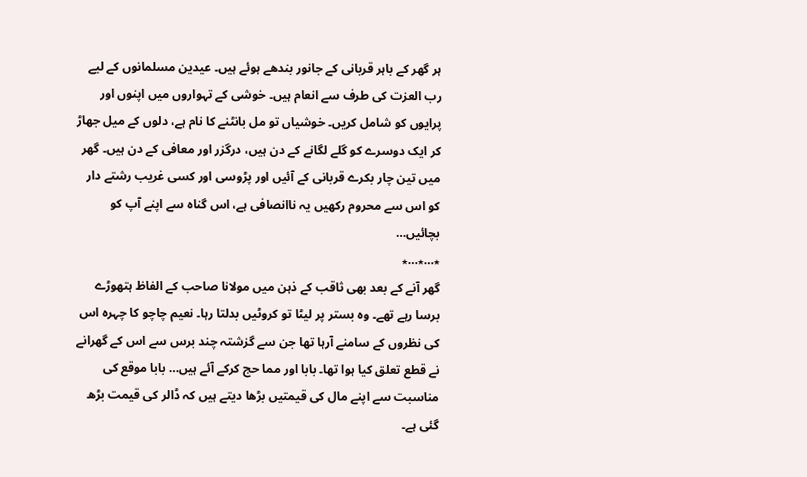ہر گھر کے باہر قربانی کے جانور بندھے ہوئے ہیں۔ عیدین مسلمانوں کے لیے رب العزت کی طرف سے انعام ہیں۔ خوشی کے تہواروں میں اپنوں اور پرایوں کو شامل کریں۔ خوشیاں تو مل بانٹنے کا نام ہے، دلوں کے میل جھاڑ کر ایک دوسرے کو گلے لگانے کے دن ہیں، درگزر اور معافی کے دن ہیں۔ گھر میں تین چار بکرے قربانی کے آئیں اور پڑوسی اور کسی غریب رشتے دار کو اس سے محروم رکھیں یہ ناانصافی ہے، اس گناہ سے اپنے آپ کو بچائیں…
٭…٭…٭
گھر آنے کے بعد بھی ثاقب کے ذہن میں مولانا صاحب کے الفاظ ہتھوڑے برسا رہے تھے۔ وہ بستر پر لیٹا تو کروٹیں بدلتا رہا۔ نعیم چاچو کا چہرہ اس کی نظروں کے سامنے آرہا تھا جن سے گزشتہ چند برس سے اس کے گھرانے نے قطع تعلق کیا ہوا تھا۔ بابا اور مما حج کرکے آئے ہیں… بابا موقع کی مناسبت سے اپنے مال کی قیمتیں بڑھا دیتے ہیں کہ ڈالر کی قیمت بڑھ گئی ہے۔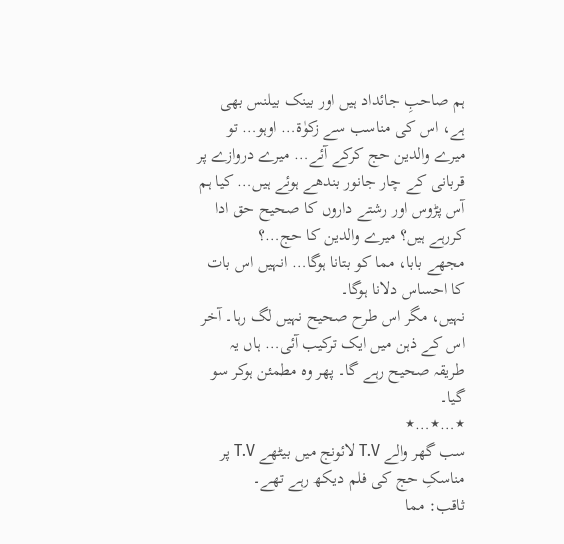ہم صاحبِ جائداد ہیں اور بینک بیلنس بھی ہے، اس کی مناسب سے زکوٰۃ… اوہو… تو میرے والدین حج کرکے آئے… میرے دروازے پر قربانی کے چار جانور بندھے ہوئے ہیں… کیا ہم آس پڑوس اور رشتے داروں کا صحیح حق ادا کررہے ہیں؟ میرے والدین کا حج…؟
مجھے بابا، مما کو بتانا ہوگا… انہیں اس بات کا احساس دلانا ہوگا۔
نہیں، مگر اس طرح صحیح نہیں لگ رہا۔ آخر اس کے ذہن میں ایک ترکیب آئی… ہاں یہ طریقہ صحیح رہے گا۔ پھر وہ مطمئن ہوکر سو گیا۔
٭…٭…٭
سب گھر والے T.V لائونج میں بیٹھے T.V پر مناسکِ حج کی فلم دیکھ رہے تھے۔
ثاقب: مما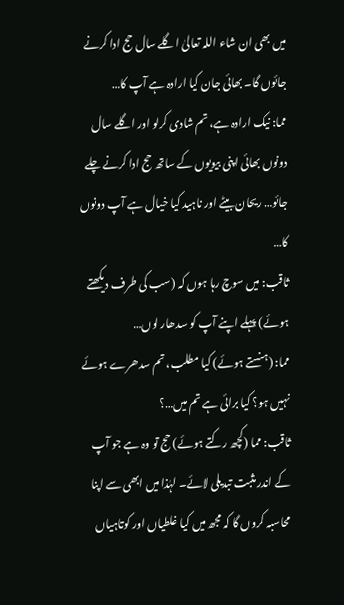میں بھی ان شاء اللہ تعالیٰ اگلے سال حج ادا کرنے جائوں گا۔ بھائی جان کیا ارادہ ہے آپ کا…
مما: نیک ارادہ ہے، تم شادی کرلو اور اگلے سال دونوں بھائی اپنی بیویوں کے ساتھ حج ادا کرنے چلے جائو… ریحان بیٹے اور ناہید کیا خیال ہے آپ دونوں کا…
ثاقب: میں سوچ رہا ہوں کہ (سب کی طرف دیکھتے ہوئے) پہلے اپنے آپ کو سدھار لوں…
مما: (ہنستے ہوئے) کیا مطلب، تم سدھرے ہوئے نہیں ہو؟ کیا برائی ہے تم میں…؟
ثاقب: مما (کچھ رکتے ہوئے) حج تو وہ ہے جو آپ کے اندر مثبت تبدیلی لائے۔ لہٰذا میں ابھی سے اپنا محاسبہ کروں گا کہ مجھ میں کیا غلطیاں اور کوتاہیاں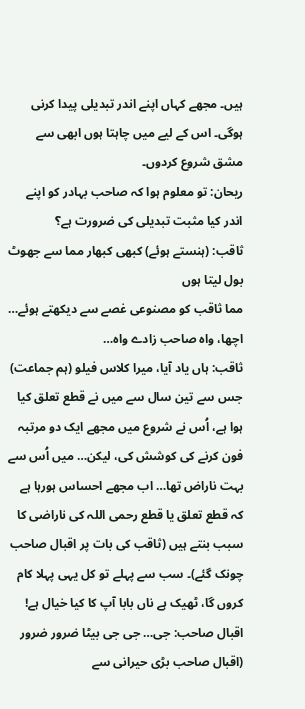ہیں۔ مجھے کہاں اپنے اندر تبدیلی پیدا کرنی ہوگی۔ اس کے لیے میں چاہتا ہوں ابھی سے مشق شروع کردوں۔
ریحان: تو معلوم ہوا کہ صاحب بہادر کو اپنے اندر کیا مثبت تبدیلی کی ضرورت ہے؟
ثاقب: (ہنستے ہوئے) کبھی کبھار مما سے جھوٹ بول لیتا ہوں
مما ثاقب کو مصنوعی غصے سے دیکھتے ہوئے… اچھا، واہ صاحب زادے واہ…
ثاقب: ہاں یاد آیا، میرا کلاس فیلو (ہم جماعت) جس سے تین سال سے میں نے قطع تعلق کیا ہوا ہے، اُس نے شروع میں مجھے ایک دو مرتبہ فون کرنے کی کوشش کی، لیکن… میں اُس سے بہت ناراض تھا… اب مجھے احساس ہورہا ہے کہ قطع تعلق یا قطع رحمی اللہ کی ناراضی کا سبب بنتے ہیں (ثاقب کی بات پر اقبال صاحب چونک گئے)۔ سب سے پہلے تو کل یہی پہلا کام کروں گا، ٹھیک ہے ناں بابا آپ کا کیا خیال ہے!
اقبال صاحب: جی… جی جی بیٹا ضرور ضرور (اقبال صاحب بڑی حیرانی سے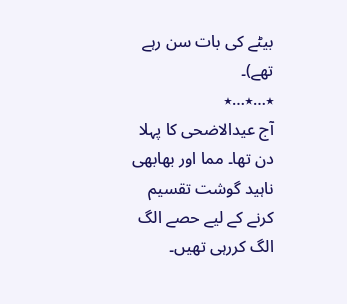بیٹے کی بات سن رہے تھے)۔
٭…٭…٭
آج عیدالاضحی کا پہلا دن تھا۔ مما اور بھابھی ناہید گوشت تقسیم کرنے کے لیے حصے الگ الگ کررہی تھیں۔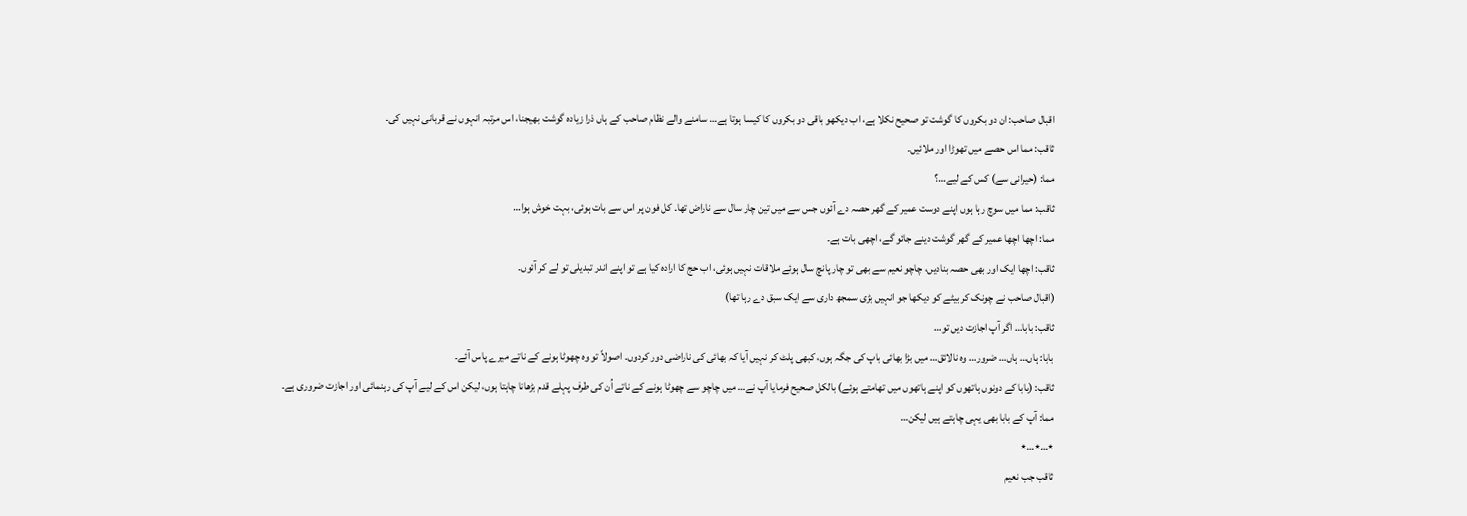اقبال صاحب: ان دو بکروں کا گوشت تو صحیح نکلا ہے، اب دیکھو باقی دو بکروں کا کیسا ہوتا ہے… سامنے والے نظام صاحب کے ہاں ذرا زیادہ گوشت بھیجنا، اس مرتبہ انہوں نے قربانی نہیں کی۔
ثاقب: مما اس حصے میں تھوڑا اور ملائیں۔
مما: (حیرانی سے) کس کے لیے…؟
ثاقب: مما میں سوچ رہا ہوں اپنے دوست عمیر کے گھر حصہ دے آئوں جس سے میں تین چار سال سے ناراض تھا۔ کل فون پر اس سے بات ہوئی، بہت خوش ہوا…
مما: اچھا اچھا عمیر کے گھر گوشت دینے جائو گے، اچھی بات ہے۔
ثاقب: اچھا ایک اور بھی حصہ بنادیں، چاچو نعیم سے بھی تو چار پانچ سال ہوئے ملاقات نہیں ہوئی، اب حج کا ارادہ کیا ہے تو اپنے اندر تبدیلی تو لے کر آئوں۔
(اقبال صاحب نے چونک کر بیٹے کو دیکھا جو انہیں بڑی سمجھ داری سے ایک سبق دے رہا تھا)
ثاقب: بابا… اگر آپ اجازت دیں تو…
بابا: ہاں… ہاں… ضرور… وہ نالائق… میں بڑا بھائی باپ کی جگہ ہوں، کبھی پلٹ کر نہیں آیا کہ بھائی کی ناراضی دور کردوں۔ اصولاً تو وہ چھوٹا ہونے کے ناتے میرے پاس آئے۔
ثاقب: (بابا کے دونوں ہاتھوں کو اپنے ہاتھوں میں تھامتے ہوئے) بالکل صحیح فرمایا آپ نے… میں چاچو سے چھوٹا ہونے کے ناتے اُن کی طرف پہلے قدم بڑھانا چاہتا ہوں، لیکن اس کے لیے آپ کی رہنمائی اور اجازت ضروری ہے۔
مما: آپ کے بابا بھی یہی چاہتے ہیں لیکن…
٭…٭…٭
ثاقب جب نعیم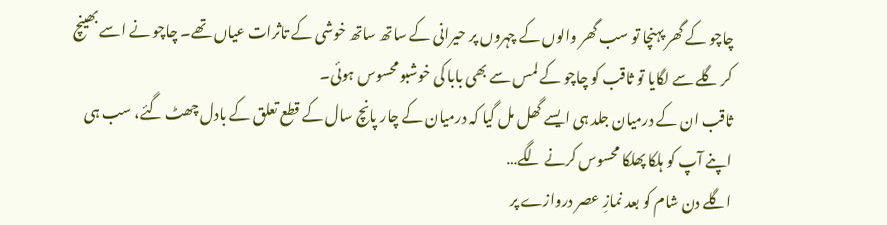چاچو کے گھر پہنچا تو سب گھر والوں کے چہروں پر حیرانی کے ساتھ ساتھ خوشی کے تاثرات عیاں تھے۔ چاچو نے اسے بھینچ کر گلے سے لگایا تو ثاقب کو چاچو کے لمس سے بھی بابا کی خوشبو محسوس ہوئی۔
ثاقب ان کے درمیان جلد ہی ایسے گھل مل گیا کہ درمیان کے چار پانچ سال کے قطع تعلق کے بادل چھٹ گئے، سب ہی اپنے آپ کو ہلکا پھلکا محسوس کرنے لگے…
اگلے دن شام کو بعد نمازِ عصر دروازے پر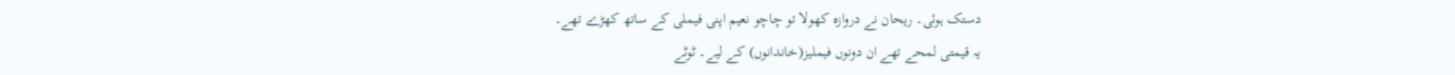دستک ہوئی۔ ریحان نے دروازہ کھولا تو چاچو نعیم اپنی فیملی کے ساتھ کھڑے تھے۔
یہ قیمتی لمحے تھے ان دونوں فیملیز(خاندانوں) کے لیے۔ ٹوٹے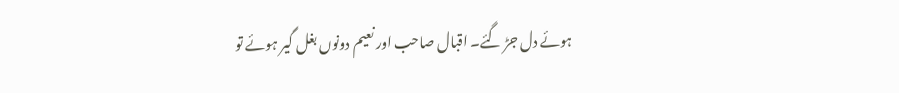ہوئے دل جڑ گئے۔ اقبال صاحب اور نعیم دونوں بغل گیر ہوئے تو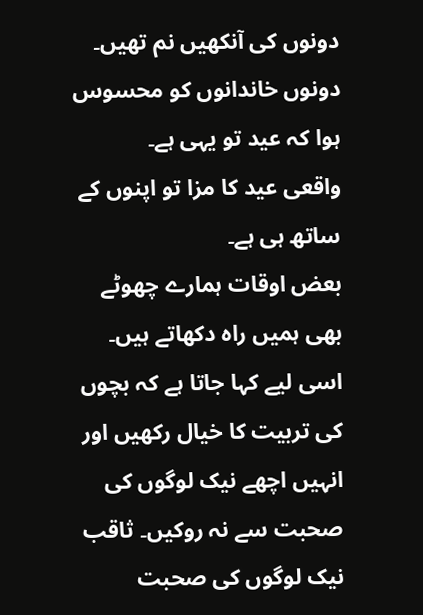دونوں کی آنکھیں نم تھیں۔ دونوں خاندانوں کو محسوس ہوا کہ عید تو یہی ہے۔
واقعی عید کا مزا تو اپنوں کے ساتھ ہی ہے۔
بعض اوقات ہمارے چھوٹے بھی ہمیں راہ دکھاتے ہیں۔ اسی لیے کہا جاتا ہے کہ بچوں کی تربیت کا خیال رکھیں اور انہیں اچھے نیک لوگوں کی صحبت سے نہ روکیں۔ ثاقب نیک لوگوں کی صحبت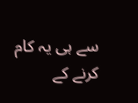سے ہی یہ کام کرنے کے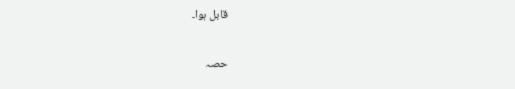قابل ہوا۔

حصہ